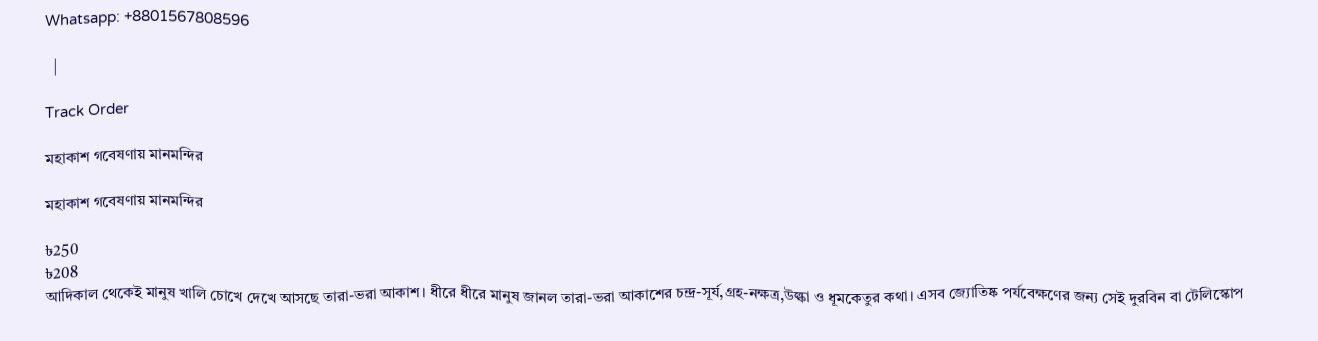Whatsapp: +8801567808596

  |

Track Order

মহাকাশ গবেষণায় মানমন্দির

মহাকাশ গবেষণায় মানমন্দির

৳250
৳208
আদিকাল থেকেই মানুষ খালি চোখে দেখে আসছে তারা-ভরা আকাশ। ধীরে ধীরে মানুষ জানল তারা-ভরা আকাশের চন্দ্র-সূর্য,গ্রহ-নক্ষত্র,উল্কা ও ধূমকেতুর কথা। এসব জ্যোতিষ্ক পর্যবেক্ষণের জন্য সেই দুরবিন বা টেলিস্কোপ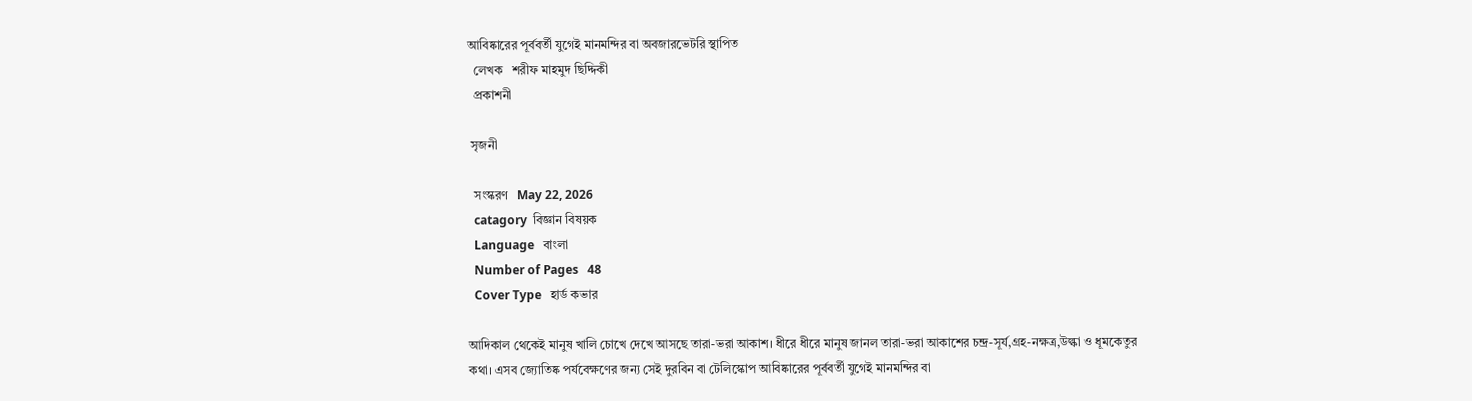আবিষ্কারের পূর্ববর্তী যুগেই মানমন্দির বা অবজারভেটরি স্থাপিত
  লেখক   শরীফ মাহমুদ ছিদ্দিকী
  প্রকাশনী

 সৃজনী

  সংস্করণ   May 22, 2026
  catagory  বিজ্ঞান বিষয়ক
  Language   বাংলা
  Number of Pages   48
  Cover Type   হার্ড কভার

আদিকাল থেকেই মানুষ খালি চোখে দেখে আসছে তারা-ভরা আকাশ। ধীরে ধীরে মানুষ জানল তারা-ভরা আকাশের চন্দ্র-সূর্য,গ্রহ-নক্ষত্র,উল্কা ও ধূমকেতুর কথা। এসব জ্যোতিষ্ক পর্যবেক্ষণের জন্য সেই দুরবিন বা টেলিস্কোপ আবিষ্কারের পূর্ববর্তী যুগেই মানমন্দির বা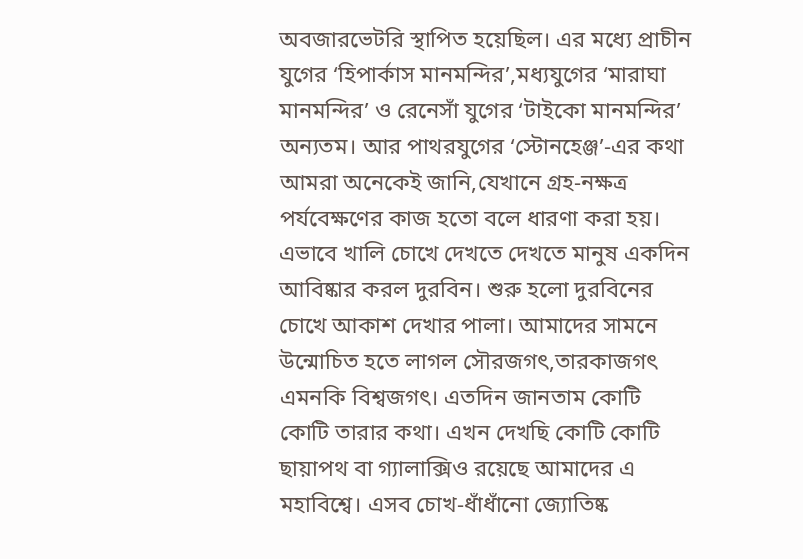অবজারভেটরি স্থাপিত হয়েছিল। এর মধ্যে প্রাচীন যুগের ‘হিপার্কাস মানমন্দির’,মধ্যযুগের ‘মারাঘা মানমন্দির’ ও রেনেসাঁ যুগের ‘টাইকো মানমন্দির’ অন্যতম। আর পাথরযুগের ‘স্টোনহেঞ্জ’-এর কথা আমরা অনেকেই জানি,যেখানে গ্রহ-নক্ষত্র পর্যবেক্ষণের কাজ হতো বলে ধারণা করা হয়। এভাবে খালি চোখে দেখতে দেখতে মানুষ একদিন আবিষ্কার করল দুরবিন। শুরু হলো দুরবিনের চোখে আকাশ দেখার পালা। আমাদের সামনে উন্মোচিত হতে লাগল সৌরজগৎ,তারকাজগৎ এমনকি বিশ্বজগৎ। এতদিন জানতাম কোটি কোটি তারার কথা। এখন দেখছি কোটি কোটি ছায়াপথ বা গ্যালাক্সিও রয়েছে আমাদের এ মহাবিশ্বে। এসব চোখ-ধাঁধাঁনো জ্যোতিষ্ক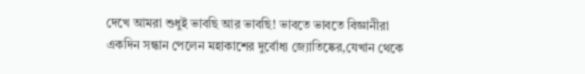দেখে আমরা শুধুই ভাবছি আর ভাবছি! ভাবতে ভাবতে বিজ্ঞানীরা একদিন সন্ধান পেলেন মহাকাশের দুর্বোধ্য জ্যোতিষ্কের,যেখান থেকে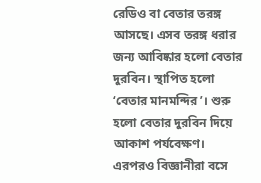রেডিও বা বেতার তরঙ্গ আসছে। এসব তরঙ্গ ধরার জন্য আবিষ্কার হলো বেতার দুরবিন। স্থাপিত হলো ‘বেতার মানমন্দির’। শুরু হলো বেতার দুরবিন দিয়ে আকাশ পর্যবেক্ষণ। এরপরও বিজ্ঞানীরা বসে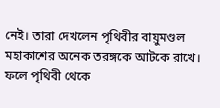নেই। তারা দেখলেন পৃথিবীর বায়ুমণ্ডল মহাকাশের অনেক তরঙ্গকে আটকে রাখে। ফলে পৃথিবী থেকে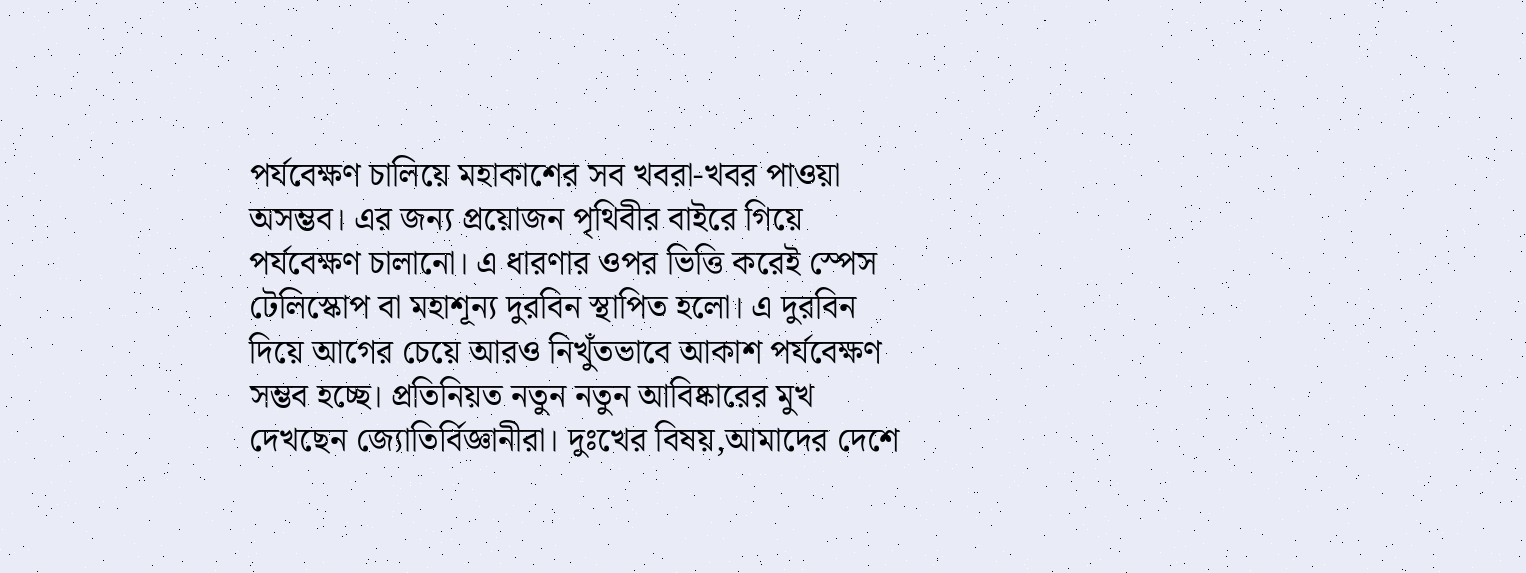পর্যবেক্ষণ চালিয়ে মহাকাশের সব খবরা-খবর পাওয়া অসম্ভব। এর জন্য প্রয়োজন পৃথিবীর বাইরে গিয়ে পর্যবেক্ষণ চালানো। এ ধারণার ওপর ভিত্তি করেই স্পেস টেলিস্কোপ বা মহাশূন্য দুরবিন স্থাপিত হলো। এ দুরবিন দিয়ে আগের চেয়ে আরও নিখুঁতভাবে আকাশ পর্যবেক্ষণ সম্ভব হচ্ছে। প্রতিনিয়ত নতুন নতুন আবিষ্কারের মুখ দেখছেন জ্যোতির্বিজ্ঞানীরা। দুঃখের বিষয়,আমাদের দেশে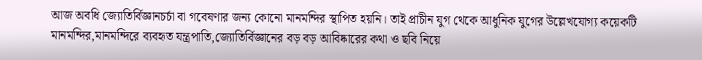আজ অবধি জ্যোতির্বিজ্ঞানচর্চা বা গবেষণার জন্য কোনো মানমন্দির স্থাপিত হয়নি। তাই প্রাচীন যুগ থেকে আধুনিক যুগের উল্লেখযোগ্য কয়েকটি মানমন্দির,মানমন্দিরে ব্যবহৃত যন্ত্রপাতি,জ্যোতির্বিজ্ঞানের বড় বড় আবিষ্কারের কথা ও ছবি নিয়ে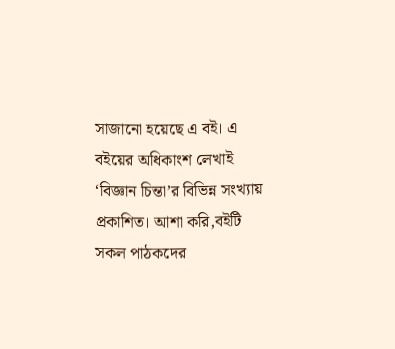সাজানো হয়েছে এ বই। এ বইয়ের অধিকাংশ লেখাই ‘বিজ্ঞান চিন্তা’র বিভিন্ন সংখ্যায় প্রকাশিত। আশা করি,বইটি সকল পাঠকদের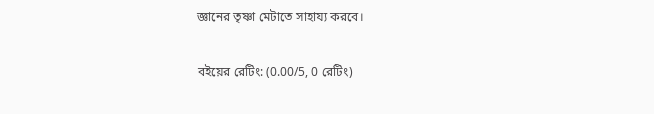জ্ঞানের তৃষ্ণা মেটাতে সাহায্য করবে।

বইয়ের রেটিং: (0.00/5, 0 রেটিং)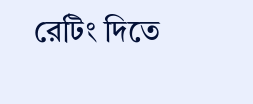রেটিং দিতে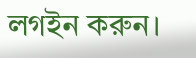লগইন করুন।